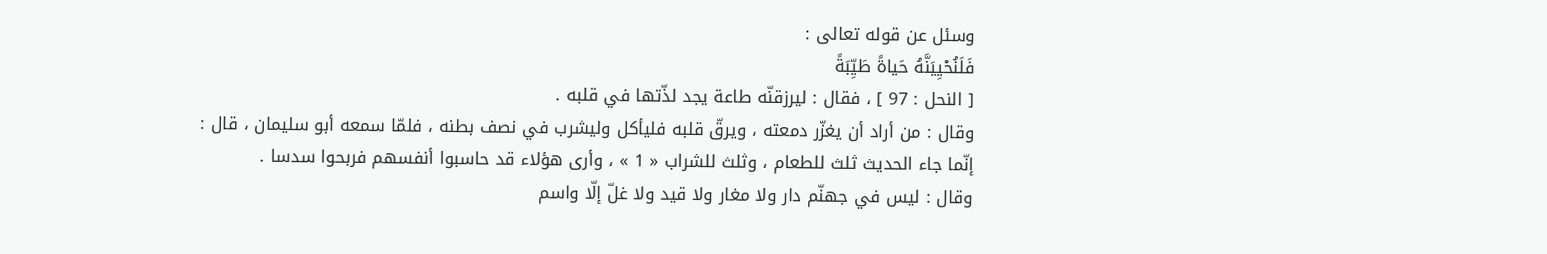وسئل عن قوله تعالى :
فَلَنُحْيِيَنَّهُ حَياةً طَيِّبَةً
[ النحل : 97 ] ، فقال : ليرزقنّه طاعة يجد لذّتها في قلبه .
وقال : من أراد أن يغزّر دمعته ، ويرقّ قلبه فليأكل وليشرب في نصف بطنه ، فلمّا سمعه أبو سليمان ، قال : إنّما جاء الحديث ثلث للطعام ، وثلث للشراب « 1 » ، وأرى هؤلاء قد حاسبوا أنفسهم فربحوا سدسا .
وقال : ليس في جهنّم دار ولا مغار ولا قيد ولا غلّ إلّا واسم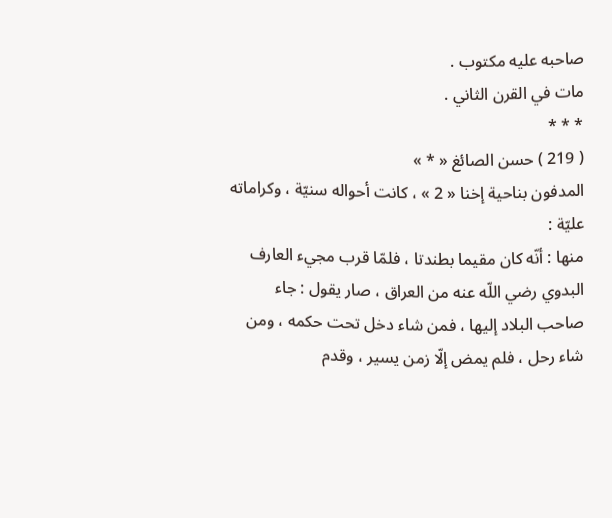صاحبه عليه مكتوب .
مات في القرن الثاني .
* * *
( 219 ) حسن الصائغ « * »
المدفون بناحية إخنا « 2 » ، كانت أحواله سنيّة ، وكراماته عليّة :
منها : أنّه كان مقيما بطندتا ، فلمّا قرب مجيء العارف البدوي رضي اللّه عنه من العراق ، صار يقول : جاء صاحب البلاد إليها ، فمن شاء دخل تحت حكمه ، ومن شاء رحل ، فلم يمض إلّا زمن يسير ، وقدم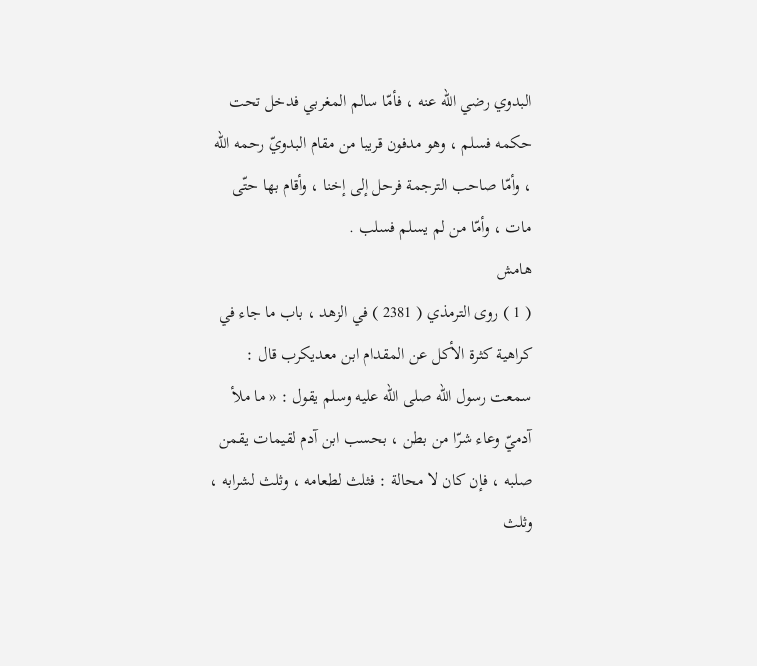البدوي رضي اللّه عنه ، فأمّا سالم المغربي فدخل تحت حكمه فسلم ، وهو مدفون قريبا من مقام البدويّ رحمه اللّه ، وأمّا صاحب الترجمة فرحل إلى إخنا ، وأقام بها حتّى مات ، وأمّا من لم يسلم فسلب .
هامش
( 1 ) روى الترمذي ( 2381 ) في الزهد ، باب ما جاء في كراهية كثرة الأكل عن المقدام ابن معديكرب قال : سمعت رسول اللّه صلى اللّه عليه وسلم يقول : « ما ملأ آدميّ وعاء شرّا من بطن ، بحسب ابن آدم لقيمات يقمن صلبه ، فإن كان لا محالة : فثلث لطعامه ، وثلث لشرابه ، وثلث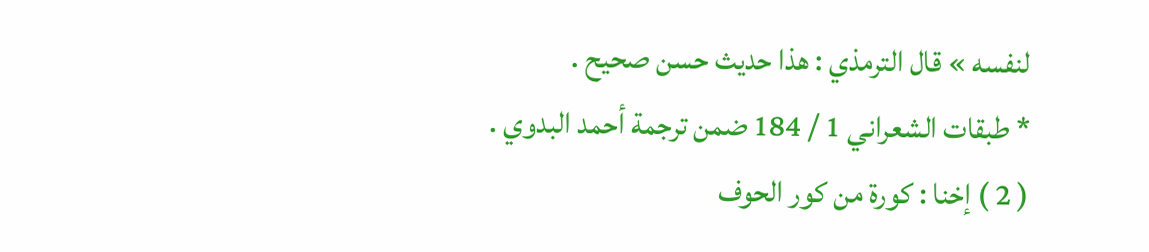لنفسه » قال الترمذي : هذا حديث حسن صحيح .
* طبقات الشعراني 1 / 184 ضمن ترجمة أحمد البدوي .
( 2 ) إخنا : كورة من كور الحوف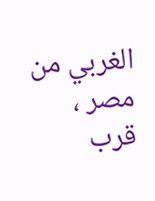الغربي من مصر ، قرب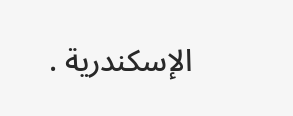الإسكندرية .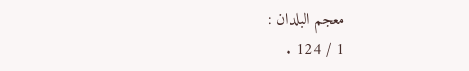معجم البلدان :
1 / 124 .